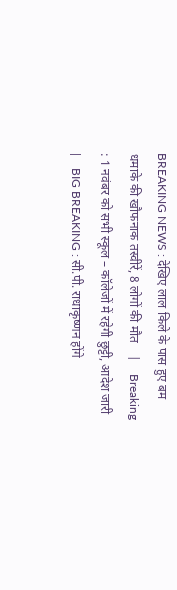BREAKING NEWS : देखिए लाल किले के पास हुए बम धमाके की खौफनाक तस्वीरें, 8 लोगों की मौत    |    Breaking : 1 नवंबर को सभी स्कूल – कॉलेजों में रहेगी छुट्टी, आदेश जारी    |    BIG BREAKING : सी.पी. राधाकृष्णन होंगे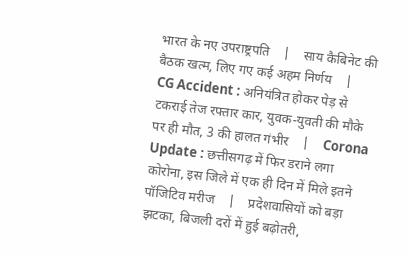भारत के नए उपराष्ट्रपति    |    साय कैबिनेट की बैठक खत्म, लिए गए कई अहम निर्णय    |    CG Accident : अनियंत्रित होकर पेड़ से टकराई तेज रफ्तार कार, युवक-युवती की मौके पर ही मौत, 3 की हालत गंभीर    |    Corona Update : छत्तीसगढ़ में फिर डराने लगा कोरोना, इस जिले में एक ही दिन में मिले इतने पॉजिटिव मरीज    |    प्रदेशवासियों को बड़ा झटका, बिजली दरों में हुई बढ़ोतरी,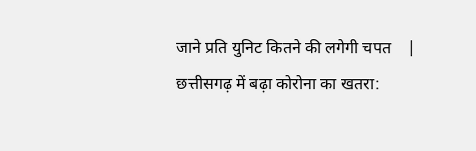जाने प्रति युनिट कितने की लगेगी चपत    |    छत्तीसगढ़ में बढ़ा कोरोना का खतरा: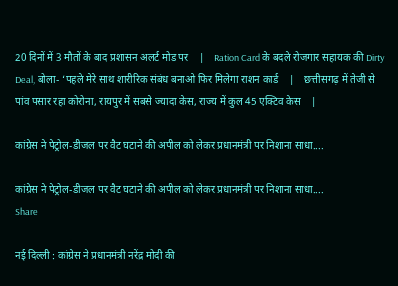20 दिनों में 3 मौतों के बाद प्रशासन अलर्ट मोड पर    |    Ration Card के बदले रोजगार सहायक की Dirty Deal, बोला- ‘पहले मेरे साथ शारीरिक संबंध बनाओ फिर मिलेगा राशन कार्ड    |    छत्तीसगढ़ में तेजी से पांव पसार रहा कोरोना, रायपुर में सबसे ज्यादा केस, राज्य में कुल 45 एक्टिव केस    |

कांग्रेस ने पेट्रोल-डीजल पर वैट घटाने की अपील को लेकर प्रधानमंत्री पर निशाना साधा....

कांग्रेस ने पेट्रोल-डीजल पर वैट घटाने की अपील को लेकर प्रधानमंत्री पर निशाना साधा....
Share

नई दिल्ली : कांग्रेस ने प्रधानमंत्री नरेंद्र मोदी की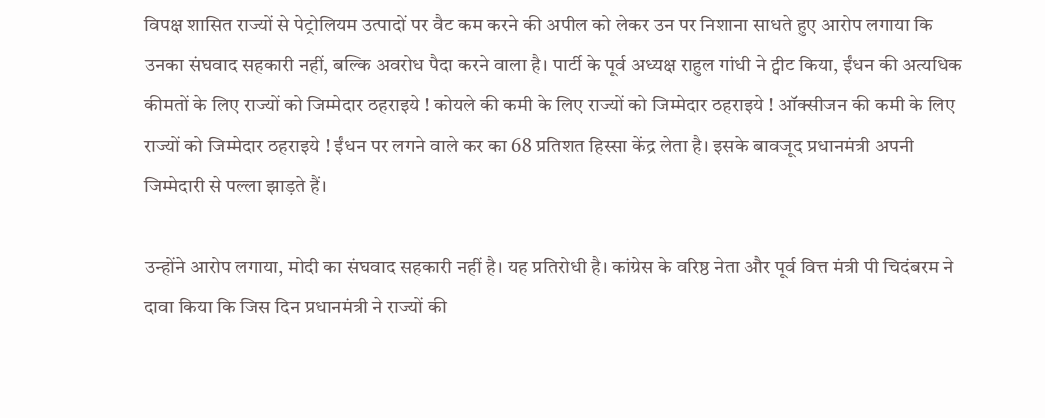विपक्ष शासित राज्यों से पेट्रोलियम उत्पादों पर वैट कम करने की अपील को लेकर उन पर निशाना साधते हुए आरोप लगाया कि उनका संघवाद सहकारी नहीं, बल्कि अवरोध पैदा करने वाला है। पार्टी के पूर्व अध्यक्ष राहुल गांधी ने ट्वीट किया, ईंधन की अत्यधिक कीमतों के लिए राज्यों को जिम्मेदार ठहराइये ! कोयले की कमी के लिए राज्यों को जिम्मेदार ठहराइये ! ऑक्सीजन की कमी के लिए राज्यों को जिम्मेदार ठहराइये ! ईंधन पर लगने वाले कर का 68 प्रतिशत हिस्सा केंद्र लेता है। इसके बावजूद प्रधानमंत्री अपनी जिम्मेदारी से पल्ला झाड़ते हैं।

उन्होंने आरोप लगाया, मोदी का संघवाद सहकारी नहीं है। यह प्रतिरोधी है। कांग्रेस के वरिष्ठ नेता और पूर्व वित्त मंत्री पी चिदंबरम ने दावा किया कि जिस दिन प्रधानमंत्री ने राज्यों की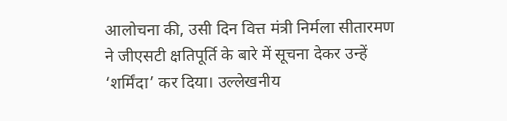आलोचना की, उसी दिन वित्त मंत्री निर्मला सीतारमण ने जीएसटी क्षतिपूर्ति के बारे में सूचना देकर उन्हें ‘शर्मिंदा’ कर दिया। उल्लेखनीय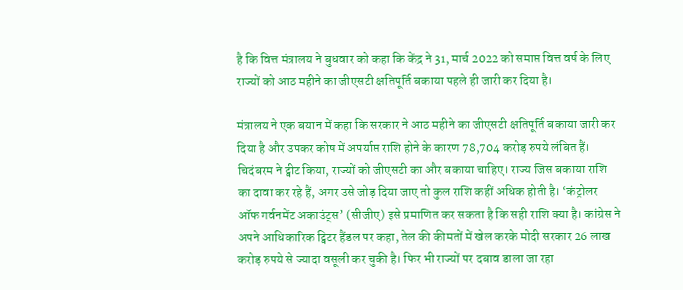है कि वित्त मंत्रालय ने बुधवार को कहा कि केंद्र ने 31, मार्च 2022 को समाप्त वित्त वर्ष के लिए राज्यों को आठ महीने का जीएसटी क्षतिपूर्ति बकाया पहले ही जारी कर दिया है।

मंत्रालय ने एक बयान में कहा कि सरकार ने आठ महीने का जीएसटी क्षतिपूर्ति बकाया जारी कर दिया है और उपकर कोष में अपर्याप्त राशि होने के कारण 78,704 करोड़ रुपये लंबित हैं। चिदंबरम ने ट्वीट किया, राज्यों को जीएसटी का और बकाया चाहिए। राज्य जिस बकाया राशि का दावा कर रहे हैं, अगर उसे जोड़ दिया जाए तो कुल राशि कहीं अधिक होती है। ‘कंट्रोलर ऑफ गर्वनमेंट अकाउंट्स’ (सीजीए) इसे प्रमाणित कर सकता है कि सही राशि क्या है। कांग्रेस ने अपने आधिकारिक ट्विटर हैंडल पर कहा, तेल की कीमतों में खेल करके मोदी सरकार 26 लाख करोड़ रुपये से ज्यादा वसूली कर चुकी है। फिर भी राज्यों पर दबाव डाला जा रहा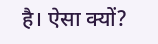है। ऐसा क्यों?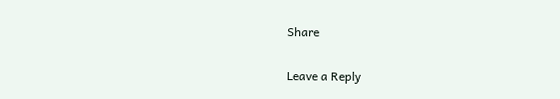Share

Leave a Reply